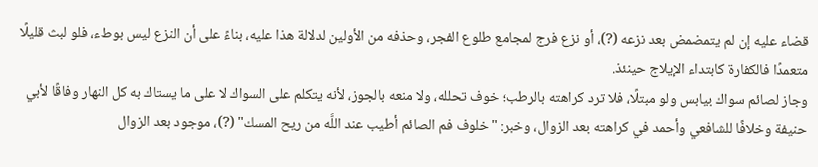قضاء عليه إن لم يتمضمض بعد نزعه (?)، أو نزع فرج لمجامع طلوع الفجر، وحذفه من الأولين لدلالة هذا عليه، بناءً على أن النزع ليس بوطء، فلو لبث قليلًا متعمدًا فالكفارة كابتداء الإيلاج حينئذ.
وجاز لصائم سواك بيابس ولو مبتلًا، فلا ترد كراهته بالرطب؛ خوف تحلله، ولا منعه بالجوز، لأنه يتكلم على السواك لا على ما يستاك به كل النهار وفاقًا لأبي حنيفة وخلافًا للشافعي وأحمد في كراهته بعد الزوال، وخبر: "خلوف فم الصائم أطيب عند اللَّه من ريح المسك" (?)، موجود بعد الزوال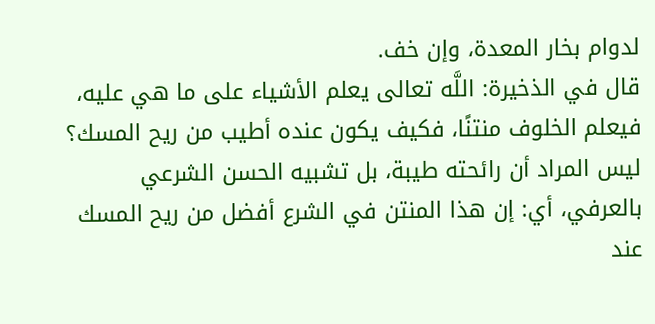لدوام بخار المعدة، وإن خف.
قال في الذخيرة: اللَّه تعالى يعلم الأشياء على ما هي عليه، فيعلم الخلوف منتنًا، فكيف يكون عنده أطيب من ريح المسك؟
ليس المراد أن رائحته طيبة، بل تشبيه الحسن الشرعي بالعرفي، أي: إن هذا المنتن في الشرع أفضل من ريح المسك عند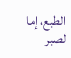الطبع، إما لصبر